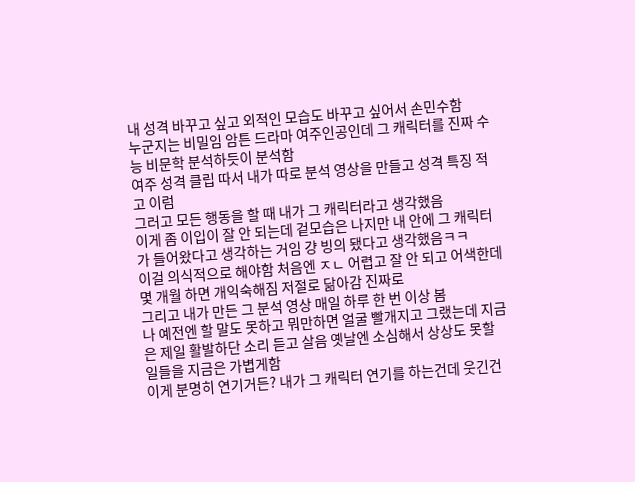내 성격 바꾸고 싶고 외적인 모습도 바꾸고 싶어서 손민수함
누군지는 비밀임 암튼 드라마 여주인공인데 그 캐릭터를 진짜 수능 비문학 분석하듯이 분석함
여주 성격 클립 따서 내가 따로 분석 영상을 만들고 성격 특징 적고 이럼
그러고 모든 행동을 할 때 내가 그 캐릭터라고 생각했음
이게 좀 이입이 잘 안 되는데 겉모습은 나지만 내 안에 그 캐릭터가 들어왔다고 생각하는 거임 걍 빙의 됐다고 생각했음ㅋㅋ
이걸 의식적으로 해야함 처음엔 ㅈㄴ 어렵고 잘 안 되고 어색한데 몇 개월 하면 개익숙해짐 저절로 닮아감 진짜로
그리고 내가 만든 그 분석 영상 매일 하루 한 번 이상 봄
나 예전엔 할 말도 못하고 뭐만하면 얼굴 빨개지고 그랬는데 지금은 제일 활발하단 소리 듣고 살음 옛날엔 소심해서 상상도 못할 일들을 지금은 가볍게함
이게 분명히 연기거든? 내가 그 캐릭터 연기를 하는건데 웃긴건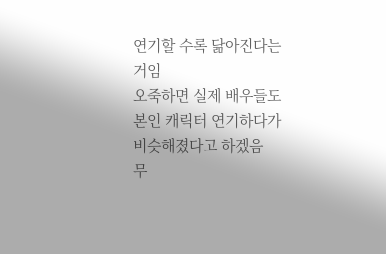연기할 수록 닮아진다는 거임
오죽하면 실제 배우들도 본인 캐릭터 연기하다가 비슷해졌다고 하겠음
무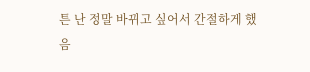튼 난 정말 바뀌고 싶어서 간절하게 했음